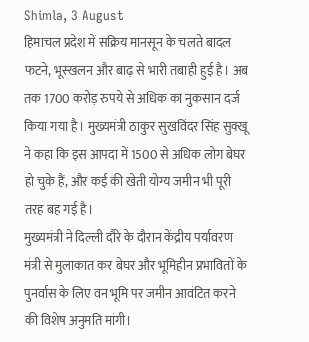Shimla, 3 August
हिमाचल प्रदेश में सक्रिय मानसून के चलते बादल फटने, भूस्खलन और बाढ़ से भारी तबाही हुई है। अब तक 1700 करोड़ रुपये से अधिक का नुकसान दर्ज किया गया है। मुख्यमंत्री ठाकुर सुखविंदर सिंह सुक्खू ने कहा कि इस आपदा में 1500 से अधिक लोग बेघर हो चुके हैं, और कई की खेती योग्य जमीन भी पूरी तरह बह गई है।
मुख्यमंत्री ने दिल्ली दौरे के दौरान केंद्रीय पर्यावरण मंत्री से मुलाकात कर बेघर और भूमिहीन प्रभावितों के पुनर्वास के लिए वन भूमि पर जमीन आवंटित करने की विशेष अनुमति मांगी।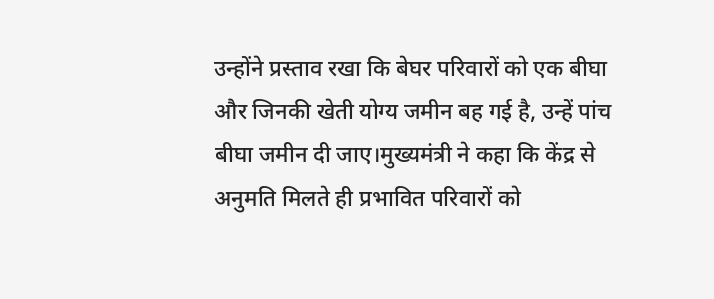उन्होंने प्रस्ताव रखा कि बेघर परिवारों को एक बीघा और जिनकी खेती योग्य जमीन बह गई है, उन्हें पांच बीघा जमीन दी जाए।मुख्यमंत्री ने कहा कि केंद्र से अनुमति मिलते ही प्रभावित परिवारों को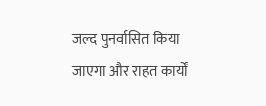जल्द पुनर्वासित किया जाएगा और राहत कार्यों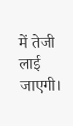में तेजी लाई जाएगी।